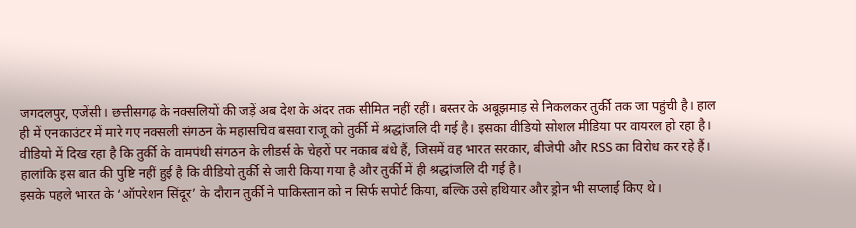जगदलपुर, एजेंसी। छत्तीसगढ़ के नक्सलियों की जड़ें अब देश के अंदर तक सीमित नहीं रहीं। बस्तर के अबूझमाड़ से निकलकर तुर्की तक जा पहुंची है। हाल ही में एनकाउंटर में मारे गए नक्सली संगठन के महासचिव बसवा राजू को तुर्की में श्रद्धांजलि दी गई है। इसका वीडियो सोशल मीडिया पर वायरल हो रहा है।
वीडियो में दिख रहा है कि तुर्की के वामपंथी संगठन के लीडर्स के चेहरों पर नकाब बंधे हैं, जिसमें वह भारत सरकार, बीजेपी और RSS का विरोध कर रहे हैं। हालांकि इस बात की पुष्टि नहीं हुई है कि वीडियो तुर्की से जारी किया गया है और तुर्की में ही श्रद्धांजलि दी गई है।
इसके पहले भारत के ‘ऑपरेशन सिंदूर’ के दौरान तुर्की ने पाकिस्तान को न सिर्फ सपोर्ट किया, बल्कि उसे हथियार और ड्रोन भी सप्लाई किए थे।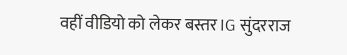वहीं वीडियो को लेकर बस्तर IG सुंदरराज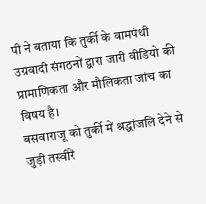पी ने बताया कि तुर्की के वामपंथी उग्रवादी संगठनों द्वारा जारी वीडियो की प्रामाणिकता और मौलिकता जांच का विषय है।
बसवाराजू को तुर्की में श्रद्धांजलि देने से जुड़ी तस्वीरें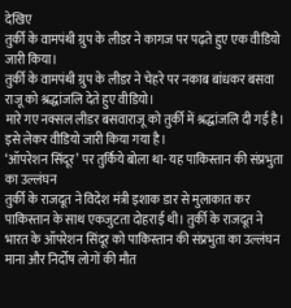देखिए
तुर्की के वामपंथी ग्रुप के लीडर ने कागज पर पढ़ते हुए एक वीडियो जारी किया।
तुर्की के वामपंथी ग्रुप के लीडर ने चेहरे पर नकाब बांधकर बसवा राजू को श्रद्धांजलि देते हुए वीडियो।
मारे गए नक्सल लीडर बसवाराजू को तुर्की में श्रद्धांजलि दी गई है। इसे लेकर वीडियो जारी किया गया है।
‘ऑपरेशन सिंदूर’ पर तुर्किये बोला था- यह पाकिस्तान की संप्रभुता का उल्लंघन
तुर्की के राजदूत ने विदेश मंत्री इशाक डार से मुलाकात कर पाकिस्तान के साथ एकजुटता दोहराई थी। तुर्की के राजदूत ने भारत के ऑपरेशन सिंदूर को पाकिस्तान की संप्रभुता का उल्लंघन माना और निर्दोष लोगों की मौत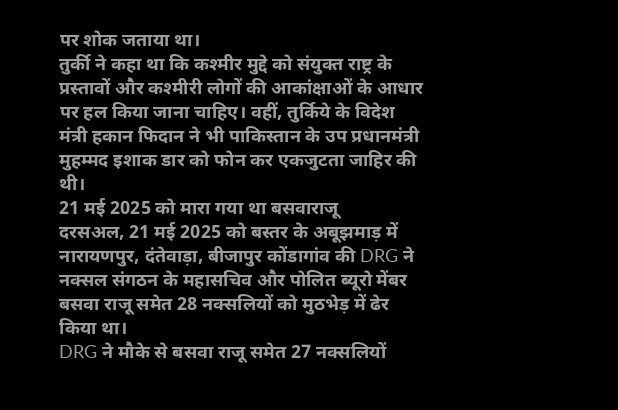पर शोक जताया था।
तुर्की ने कहा था कि कश्मीर मुद्दे को संयुक्त राष्ट्र के प्रस्तावों और कश्मीरी लोगों की आकांक्षाओं के आधार पर हल किया जाना चाहिए। वहीं, तुर्किये के विदेश मंत्री हकान फिदान ने भी पाकिस्तान के उप प्रधानमंत्री मुहम्मद इशाक डार को फोन कर एकजुटता जाहिर की थी।
21 मई 2025 को मारा गया था बसवाराजू
दरसअल, 21 मई 2025 को बस्तर के अबूझमाड़ में नारायणपुर, दंतेवाड़ा, बीजापुर कोंडागांव की DRG ने नक्सल संगठन के महासचिव और पोलित ब्यूरो मेंबर बसवा राजू समेत 28 नक्सलियों को मुठभेड़ में ढेर किया था।
DRG ने मौके से बसवा राजू समेत 27 नक्सलियों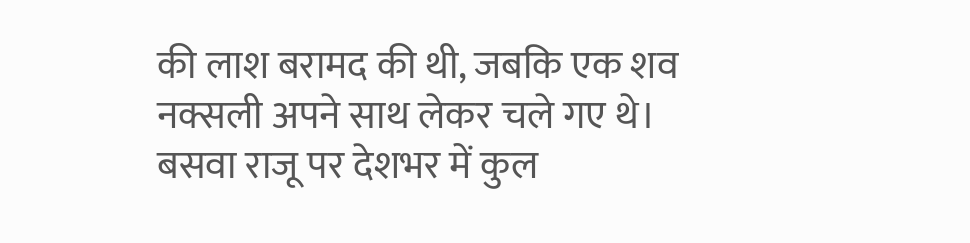की लाश बरामद की थी, जबकि एक शव नक्सली अपने साथ लेकर चले गए थे। बसवा राजू पर देशभर में कुल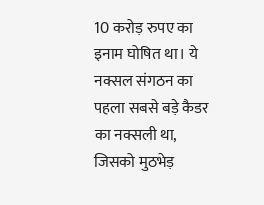10 करोड़ रुपए का इनाम घोषित था। ये नक्सल संगठन का पहला सबसे बड़े कैडर का नक्सली था, जिसको मुठभेड़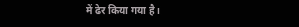में ढेर किया गया है।